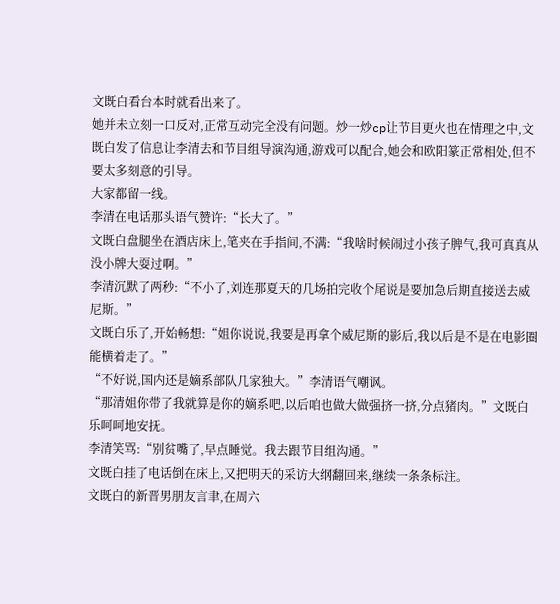文既白看台本时就看出来了。
她并未立刻一口反对,正常互动完全没有问题。炒一炒cp让节目更火也在情理之中,文既白发了信息让李清去和节目组导演沟通,游戏可以配合,她会和欧阳篆正常相处,但不要太多刻意的引导。
大家都留一线。
李清在电话那头语气赞许:“长大了。”
文既白盘腿坐在酒店床上,笔夹在手指间,不满:“我啥时候闹过小孩子脾气,我可真真从没小牌大耍过啊。”
李清沉默了两秒:“不小了,刘连那夏天的几场拍完收个尾说是要加急后期直接送去威尼斯。”
文既白乐了,开始畅想:“姐你说说,我要是再拿个威尼斯的影后,我以后是不是在电影圈能横着走了。”
“不好说,国内还是嫡系部队几家独大。”李清语气嘲讽。
“那清姐你带了我就算是你的嫡系吧,以后咱也做大做强挤一挤,分点猪肉。”文既白乐呵呵地安抚。
李清笑骂:“别贫嘴了,早点睡觉。我去跟节目组沟通。”
文既白挂了电话倒在床上,又把明天的采访大纲翻回来,继续一条条标注。
文既白的新晋男朋友言聿,在周六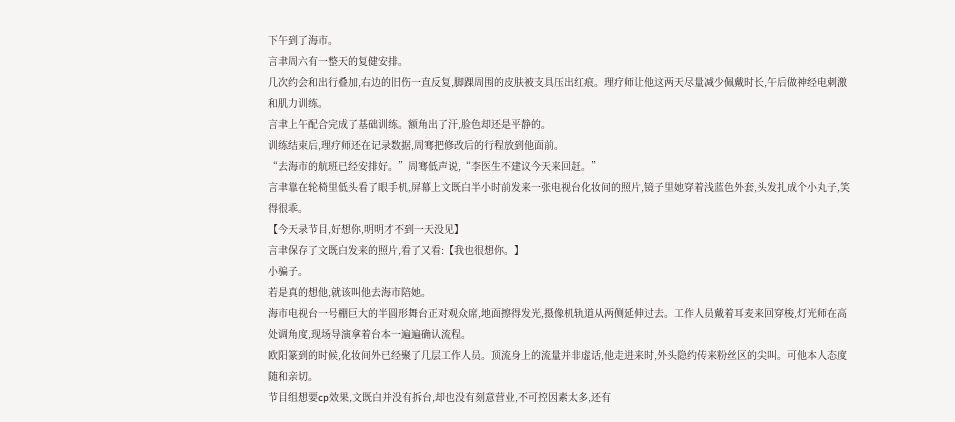下午到了海市。
言聿周六有一整天的复健安排。
几次约会和出行叠加,右边的旧伤一直反复,脚踝周围的皮肤被支具压出红痕。理疗师让他这两天尽量减少佩戴时长,午后做神经电刺激和肌力训练。
言聿上午配合完成了基础训练。额角出了汗,脸色却还是平静的。
训练结束后,理疗师还在记录数据,周骞把修改后的行程放到他面前。
“去海市的航班已经安排好。”周骞低声说,“李医生不建议今天来回赶。”
言聿靠在轮椅里低头看了眼手机,屏幕上文既白半小时前发来一张电视台化妆间的照片,镜子里她穿着浅蓝色外套,头发扎成个小丸子,笑得很乖。
【今天录节目,好想你,明明才不到一天没见】
言聿保存了文既白发来的照片,看了又看:【我也很想你。】
小骗子。
若是真的想他,就该叫他去海市陪她。
海市电视台一号棚巨大的半圆形舞台正对观众席,地面擦得发光,摄像机轨道从两侧延伸过去。工作人员戴着耳麦来回穿梭,灯光师在高处调角度,现场导演拿着台本一遍遍确认流程。
欧阳篆到的时候,化妆间外已经聚了几层工作人员。顶流身上的流量并非虚话,他走进来时,外头隐约传来粉丝区的尖叫。可他本人态度随和亲切。
节目组想要cp效果,文既白并没有拆台,却也没有刻意营业,不可控因素太多,还有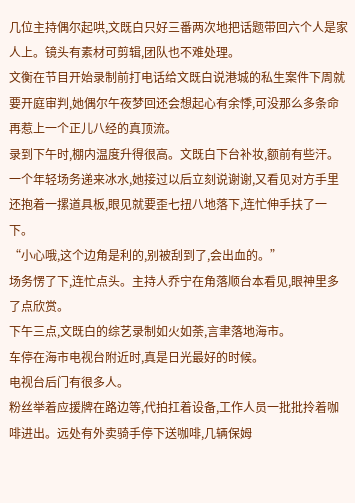几位主持偶尔起哄,文既白只好三番两次地把话题带回六个人是家人上。镜头有素材可剪辑,团队也不难处理。
文衡在节目开始录制前打电话给文既白说港城的私生案件下周就要开庭审判,她偶尔午夜梦回还会想起心有余悸,可没那么多条命再惹上一个正儿八经的真顶流。
录到下午时,棚内温度升得很高。文既白下台补妆,额前有些汗。一个年轻场务递来冰水,她接过以后立刻说谢谢,又看见对方手里还抱着一摞道具板,眼见就要歪七扭八地落下,连忙伸手扶了一下。
“小心哦,这个边角是利的,别被刮到了,会出血的。”
场务愣了下,连忙点头。主持人乔宁在角落顺台本看见,眼神里多了点欣赏。
下午三点,文既白的综艺录制如火如荼,言聿落地海市。
车停在海市电视台附近时,真是日光最好的时候。
电视台后门有很多人。
粉丝举着应援牌在路边等,代拍扛着设备,工作人员一批批拎着咖啡进出。远处有外卖骑手停下送咖啡,几辆保姆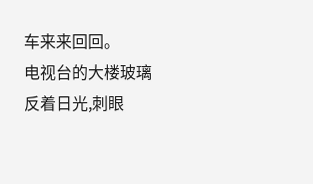车来来回回。
电视台的大楼玻璃反着日光,刺眼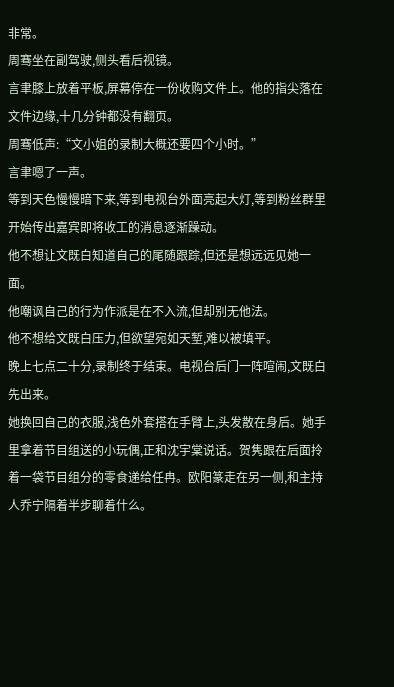非常。
周骞坐在副驾驶,侧头看后视镜。
言聿膝上放着平板,屏幕停在一份收购文件上。他的指尖落在文件边缘,十几分钟都没有翻页。
周骞低声:“文小姐的录制大概还要四个小时。”
言聿嗯了一声。
等到天色慢慢暗下来,等到电视台外面亮起大灯,等到粉丝群里开始传出嘉宾即将收工的消息逐渐躁动。
他不想让文既白知道自己的尾随跟踪,但还是想远远见她一面。
他嘲讽自己的行为作派是在不入流,但却别无他法。
他不想给文既白压力,但欲望宛如天堑,难以被填平。
晚上七点二十分,录制终于结束。电视台后门一阵喧闹,文既白先出来。
她换回自己的衣服,浅色外套搭在手臂上,头发散在身后。她手里拿着节目组送的小玩偶,正和沈宇棠说话。贺隽跟在后面拎着一袋节目组分的零食递给任冉。欧阳篆走在另一侧,和主持人乔宁隔着半步聊着什么。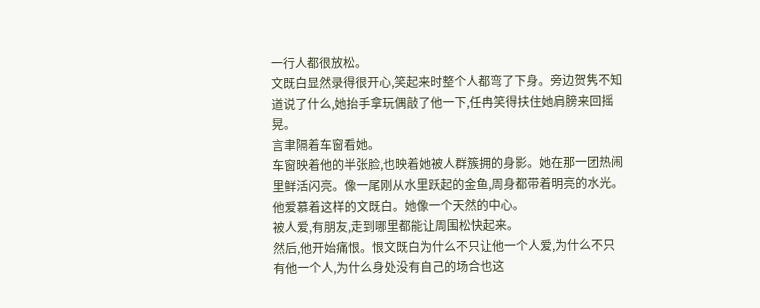一行人都很放松。
文既白显然录得很开心,笑起来时整个人都弯了下身。旁边贺隽不知道说了什么,她抬手拿玩偶敲了他一下,任冉笑得扶住她肩膀来回摇晃。
言聿隔着车窗看她。
车窗映着他的半张脸,也映着她被人群簇拥的身影。她在那一团热闹里鲜活闪亮。像一尾刚从水里跃起的金鱼,周身都带着明亮的水光。
他爱慕着这样的文既白。她像一个天然的中心。
被人爱,有朋友,走到哪里都能让周围松快起来。
然后,他开始痛恨。恨文既白为什么不只让他一个人爱,为什么不只有他一个人,为什么身处没有自己的场合也这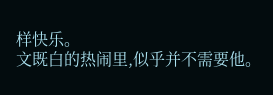样快乐。
文既白的热闹里,似乎并不需要他。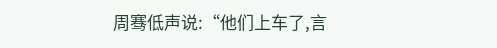周骞低声说:“他们上车了,言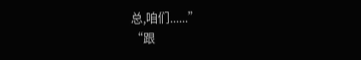总,咱们......”
“跟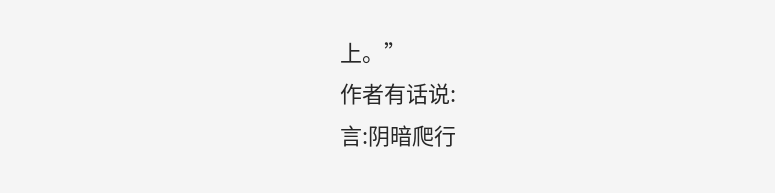上。”
作者有话说:
言:阴暗爬行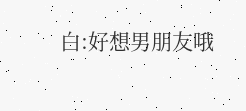白:好想男朋友哦